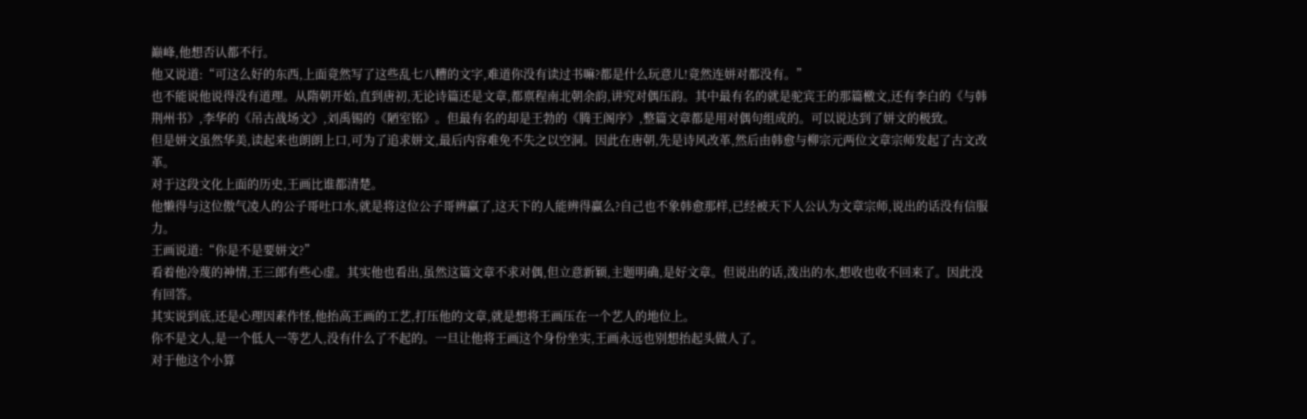巅峰,他想否认都不行。
他又说道:“可这么好的东西,上面竟然写了这些乱七八糟的文字,难道你没有读过书嘛?都是什么玩意儿!竟然连姘对都没有。”
也不能说他说得没有道理。从隋朝开始,直到唐初,无论诗篇还是文章,都禀程南北朝余韵,讲究对偶压韵。其中最有名的就是驼宾王的那篇檄文,还有李白的《与韩荆州书》,李华的《吊古战场文》,刘禹锡的《陋室铭》。但最有名的却是王勃的《腾王阁序》,整篇文章都是用对偶句组成的。可以说达到了姘文的极致。
但是姘文虽然华美,读起来也朗朗上口,可为了追求姘文,最后内容难免不失之以空洞。因此在唐朝,先是诗风改革,然后由韩愈与柳宗元两位文章宗师发起了古文改革。
对于这段文化上面的历史,王画比谁都清楚。
他懒得与这位傲气凌人的公子哥吐口水,就是将这位公子哥辨赢了,这天下的人能辨得赢么?自己也不象韩愈那样,已经被天下人公认为文章宗师,说出的话没有信服力。
王画说道:“你是不是要姘文?”
看着他冷蔑的神情,王三郎有些心虚。其实他也看出,虽然这篇文章不求对偶,但立意新颖,主题明确,是好文章。但说出的话,泼出的水,想收也收不回来了。因此没有回答。
其实说到底,还是心理因素作怪,他抬高王画的工艺,打压他的文章,就是想将王画压在一个艺人的地位上。
你不是文人,是一个低人一等艺人,没有什么了不起的。一旦让他将王画这个身份坐实,王画永远也别想抬起头做人了。
对于他这个小算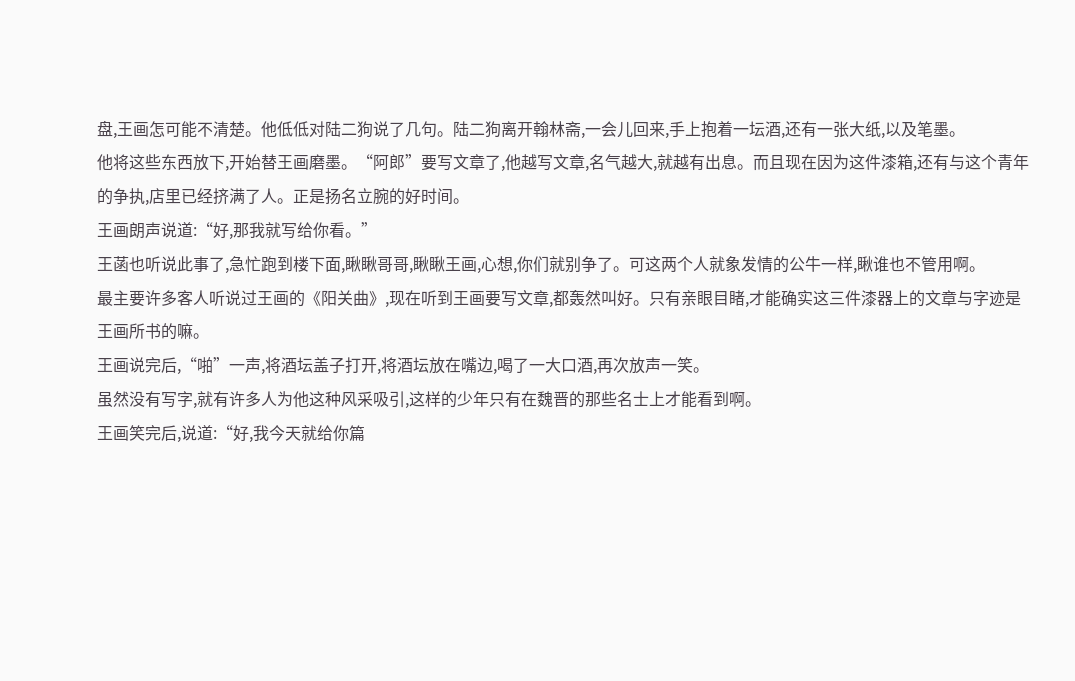盘,王画怎可能不清楚。他低低对陆二狗说了几句。陆二狗离开翰林斋,一会儿回来,手上抱着一坛酒,还有一张大纸,以及笔墨。
他将这些东西放下,开始替王画磨墨。“阿郎”要写文章了,他越写文章,名气越大,就越有出息。而且现在因为这件漆箱,还有与这个青年的争执,店里已经挤满了人。正是扬名立腕的好时间。
王画朗声说道:“好,那我就写给你看。”
王菡也听说此事了,急忙跑到楼下面,瞅瞅哥哥,瞅瞅王画,心想,你们就别争了。可这两个人就象发情的公牛一样,瞅谁也不管用啊。
最主要许多客人听说过王画的《阳关曲》,现在听到王画要写文章,都轰然叫好。只有亲眼目睹,才能确实这三件漆器上的文章与字迹是王画所书的嘛。
王画说完后,“啪”一声,将酒坛盖子打开,将酒坛放在嘴边,喝了一大口酒,再次放声一笑。
虽然没有写字,就有许多人为他这种风采吸引,这样的少年只有在魏晋的那些名士上才能看到啊。
王画笑完后,说道:“好,我今天就给你篇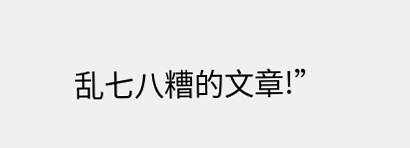乱七八糟的文章!”